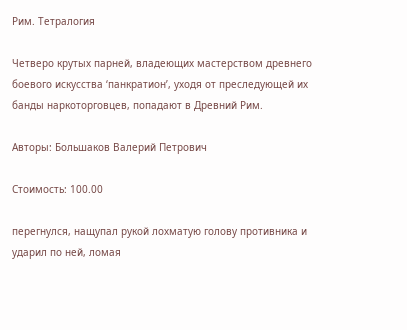Рим. Тетралогия

Четверо крутых парней, владеющих мастерством древнего боевого искусства ‘панкратион’, уходя от преследующей их банды наркоторговцев, попадают в Древний Рим.

Авторы: Большаков Валерий Петрович

Стоимость: 100.00

перегнулся, нащупал рукой лохматую голову противника и ударил по ней, ломая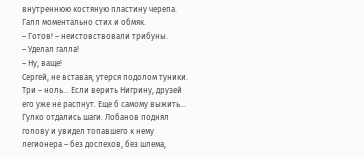внутреннюю костяную пластину черепа. Галл моментально стих и обмяк.
– Готов! – неистовствовали трибуны.
– Уделал галла!
– Ну, ваще!
Сергей, не вставая, утерся подолом туники. Три – ноль… Если верить Нигрину, друзей его уже не распнут. Еще б самому выжить…
Гулко отдались шаги. Лобанов поднял голову и увидел топавшего к нему легионера – без доспехов, без шлема,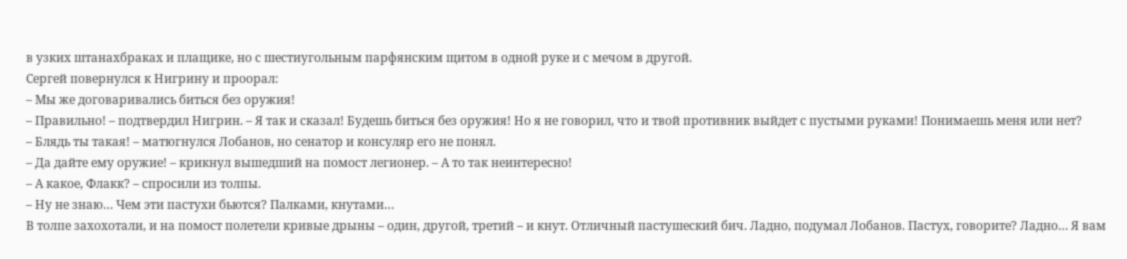в узких штанахбраках и плащике, но с шестиугольным парфянским щитом в одной руке и с мечом в другой.
Сергей повернулся к Нигрину и проорал:
– Мы же договаривались биться без оружия!
– Правильно! – подтвердил Нигрин. – Я так и сказал! Будешь биться без оружия! Но я не говорил, что и твой противник выйдет с пустыми руками! Понимаешь меня или нет?
– Блядь ты такая! – матюгнулся Лобанов, но сенатор и консуляр его не понял.
– Да дайте ему оружие! – крикнул вышедший на помост легионер. – А то так неинтересно!
– А какое, Флакк? – спросили из толпы.
– Ну не знаю… Чем эти пастухи бьются? Палками, кнутами…
В толпе захохотали, и на помост полетели кривые дрыны – один, другой, третий – и кнут. Отличный пастушеский бич. Ладно, подумал Лобанов. Пастух, говорите? Ладно… Я вам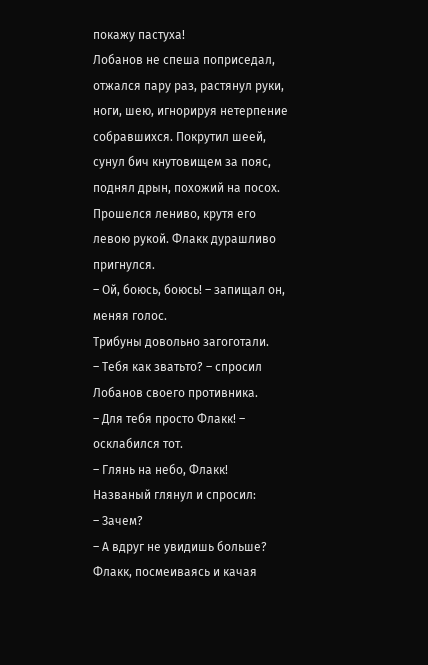покажу пастуха!
Лобанов не спеша поприседал, отжался пару раз, растянул руки, ноги, шею, игнорируя нетерпение собравшихся. Покрутил шеей, сунул бич кнутовищем за пояс, поднял дрын, похожий на посох. Прошелся лениво, крутя его левою рукой. Флакк дурашливо пригнулся.
– Ой, боюсь, боюсь! – запищал он, меняя голос.
Трибуны довольно загоготали.
– Тебя как зватьто? – спросил Лобанов своего противника.
– Для тебя просто Флакк! – осклабился тот.
– Глянь на небо, Флакк!
Названый глянул и спросил:
– Зачем?
– А вдруг не увидишь больше?
Флакк, посмеиваясь и качая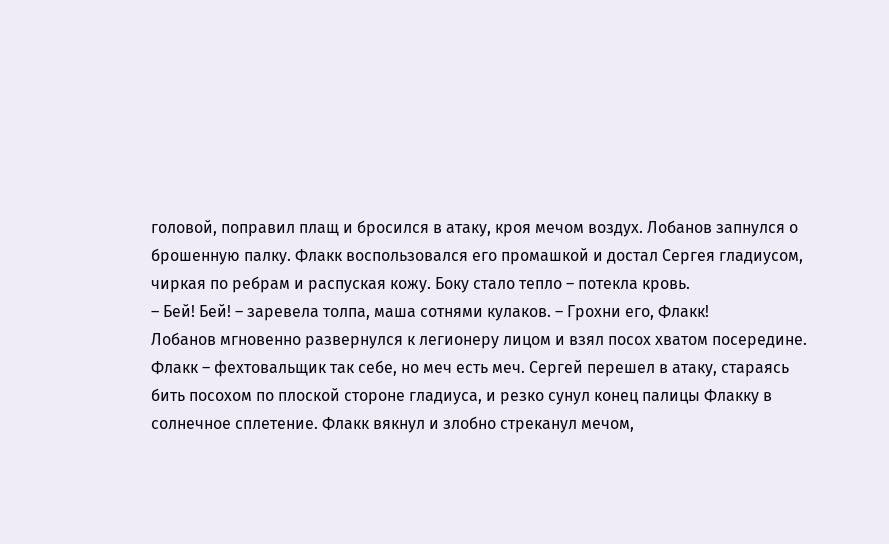головой, поправил плащ и бросился в атаку, кроя мечом воздух. Лобанов запнулся о брошенную палку. Флакк воспользовался его промашкой и достал Сергея гладиусом, чиркая по ребрам и распуская кожу. Боку стало тепло – потекла кровь.
– Бей! Бей! – заревела толпа, маша сотнями кулаков. – Грохни его, Флакк!
Лобанов мгновенно развернулся к легионеру лицом и взял посох хватом посередине. Флакк – фехтовальщик так себе, но меч есть меч. Сергей перешел в атаку, стараясь бить посохом по плоской стороне гладиуса, и резко сунул конец палицы Флакку в солнечное сплетение. Флакк вякнул и злобно стреканул мечом,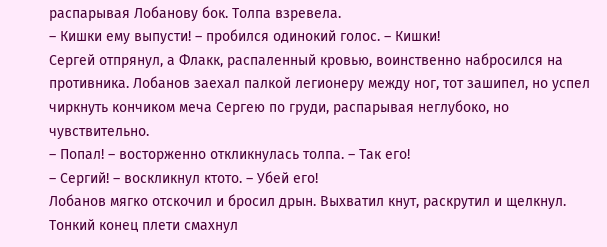распарывая Лобанову бок. Толпа взревела.
– Кишки ему выпусти! – пробился одинокий голос. – Кишки!
Сергей отпрянул, а Флакк, распаленный кровью, воинственно набросился на противника. Лобанов заехал палкой легионеру между ног, тот зашипел, но успел чиркнуть кончиком меча Сергею по груди, распарывая неглубоко, но чувствительно.
– Попал! – восторженно откликнулась толпа. – Так его!
– Сергий! – воскликнул ктото. – Убей его!
Лобанов мягко отскочил и бросил дрын. Выхватил кнут, раскрутил и щелкнул. Тонкий конец плети смахнул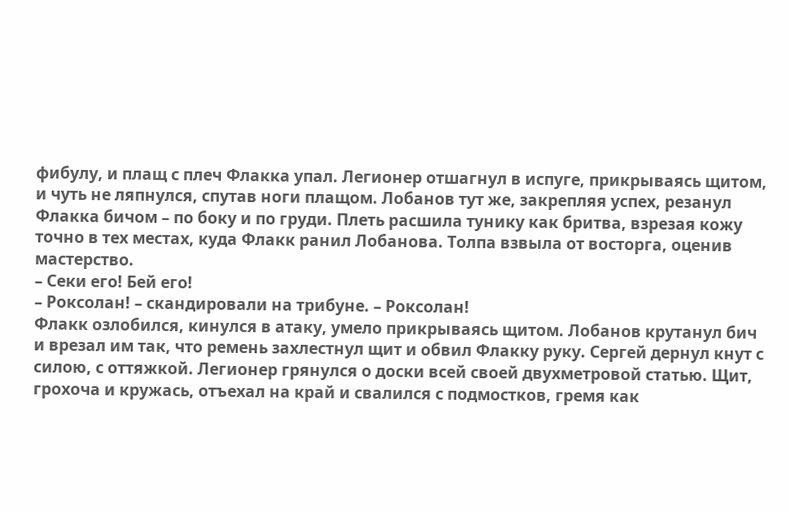фибулу, и плащ с плеч Флакка упал. Легионер отшагнул в испуге, прикрываясь щитом, и чуть не ляпнулся, спутав ноги плащом. Лобанов тут же, закрепляя успех, резанул Флакка бичом – по боку и по груди. Плеть расшила тунику как бритва, взрезая кожу точно в тех местах, куда Флакк ранил Лобанова. Толпа взвыла от восторга, оценив мастерство.
– Секи его! Бей его!
– Роксолан! – скандировали на трибуне. – Роксолан!
Флакк озлобился, кинулся в атаку, умело прикрываясь щитом. Лобанов крутанул бич и врезал им так, что ремень захлестнул щит и обвил Флакку руку. Сергей дернул кнут с силою, с оттяжкой. Легионер грянулся о доски всей своей двухметровой статью. Щит, грохоча и кружась, отъехал на край и свалился с подмостков, гремя как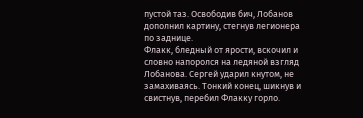пустой таз. Освободив бич, Лобанов дополнил картину, стегнув легионера по заднице.
Флакк, бледный от ярости, вскочил и словно напоролся на ледяной взгляд Лобанова. Сергей ударил кнутом, не замахиваясь. Тонкий конец, шикнув и свистнув, перебил Флакку горло.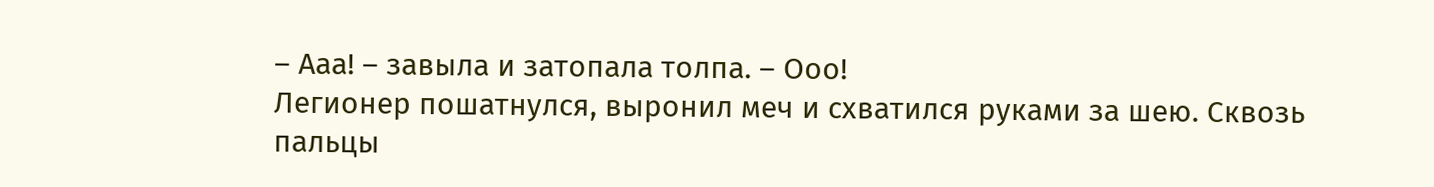– Ааа! – завыла и затопала толпа. – Ооо!
Легионер пошатнулся, выронил меч и схватился руками за шею. Сквозь пальцы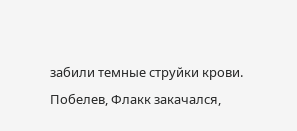забили темные струйки крови. Побелев, Флакк закачался,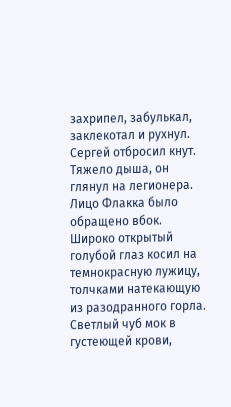захрипел, забулькал, заклекотал и рухнул. Сергей отбросил кнут. Тяжело дыша, он глянул на легионера. Лицо Флакка было обращено вбок. Широко открытый голубой глаз косил на темнокрасную лужицу, толчками натекающую из разодранного горла. Светлый чуб мок в густеющей крови,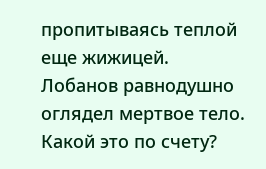пропитываясь теплой еще жижицей.
Лобанов равнодушно оглядел мертвое тело. Какой это по счету?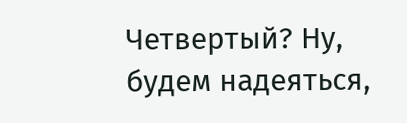Четвертый? Ну, будем надеяться,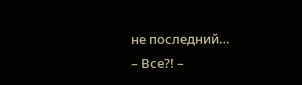не последний…
– Все?! –